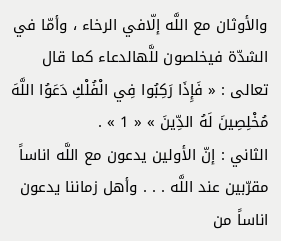والأوثان مع اللَّه إلّافي الرخاء ، وأمّا في الشدّة فيخلصون للَّهالدعاء كما قال تعالى : « فَإِذَا رَكِبُوا فِي الْفُلْكِ دَعَوُا اللَّهَ مُخْلِصِينَ لَهُ الدِّينَ » « 1 » .
الثاني : إنّ الأولين يدعون مع اللَّه اناساً مقرّبين عند اللَّه . . . وأهل زماننا يدعون اناساً من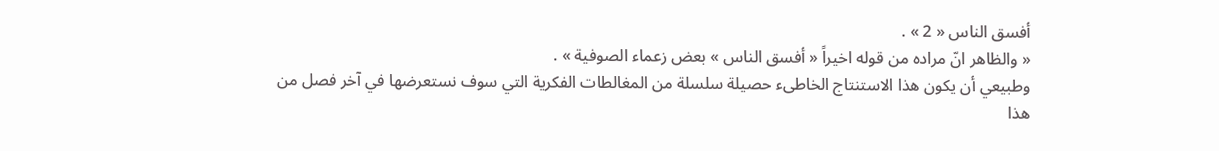أفسق الناس « 2 » .
« والظاهر انّ مراده من قوله اخيراً « أفسق الناس » بعض زعماء الصوفية » .
وطبيعي أن يكون هذا الاستنتاج الخاطىء حصيلة سلسلة من المغالطات الفكرية التي سوف نستعرضها في آخر فصل من هذا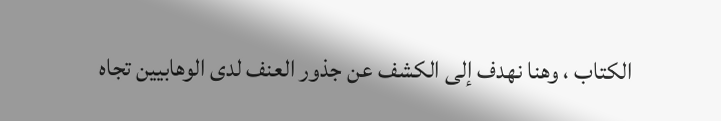الكتاب ، وهنا نهدف إلى الكشف عن جذور العنف لدى الوهابيين تجاه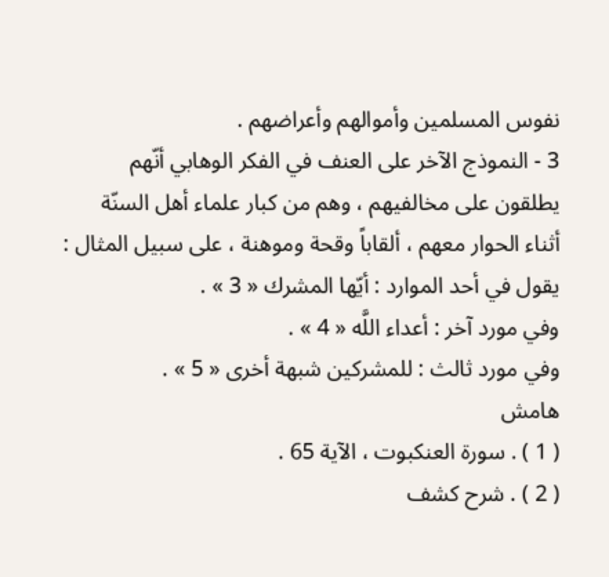نفوس المسلمين وأموالهم وأعراضهم .
3 - النموذج الآخر على العنف في الفكر الوهابي أنّهم يطلقون على مخالفيهم ، وهم من كبار علماء أهل السنّة أثناء الحوار معهم ، ألقاباً وقحة وموهنة ، على سبيل المثال :
يقول في أحد الموارد : أيّها المشرك « 3 » .
وفي مورد آخر : أعداء اللَّه « 4 » .
وفي مورد ثالث : للمشركين شبهة أخرى « 5 » .
هامش
( 1 ) . سورة العنكبوت ، الآية 65 .
( 2 ) . شرح كشف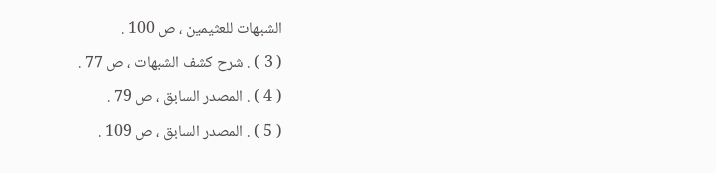الشبهات للعثيمين ، ص 100 .
( 3 ) . شرح كشف الشبهات ، ص 77 .
( 4 ) . المصدر السابق ، ص 79 .
( 5 ) . المصدر السابق ، ص 109 .